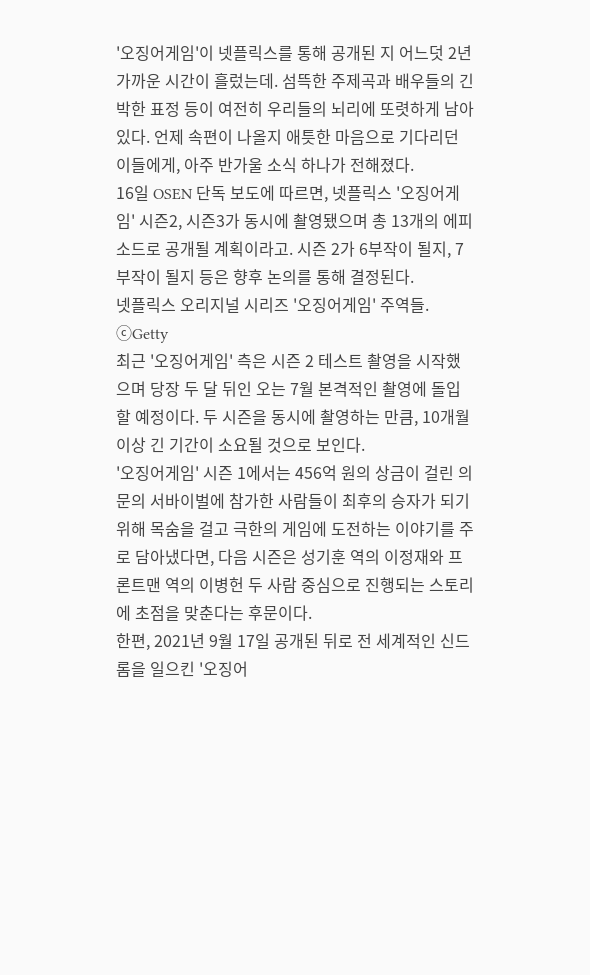'오징어게임'이 넷플릭스를 통해 공개된 지 어느덧 2년 가까운 시간이 흘렀는데. 섬뜩한 주제곡과 배우들의 긴박한 표정 등이 여전히 우리들의 뇌리에 또렷하게 남아있다. 언제 속편이 나올지 애틋한 마음으로 기다리던 이들에게, 아주 반가울 소식 하나가 전해졌다.
16일 OSEN 단독 보도에 따르면, 넷플릭스 '오징어게임' 시즌2, 시즌3가 동시에 촬영됐으며 총 13개의 에피소드로 공개될 계획이라고. 시즌 2가 6부작이 될지, 7부작이 될지 등은 향후 논의를 통해 결정된다.
넷플릭스 오리지널 시리즈 '오징어게임' 주역들. ⓒGetty
최근 '오징어게임' 측은 시즌 2 테스트 촬영을 시작했으며 당장 두 달 뒤인 오는 7월 본격적인 촬영에 돌입할 예정이다. 두 시즌을 동시에 촬영하는 만큼, 10개월 이상 긴 기간이 소요될 것으로 보인다.
'오징어게임' 시즌 1에서는 456억 원의 상금이 걸린 의문의 서바이벌에 참가한 사람들이 최후의 승자가 되기 위해 목숨을 걸고 극한의 게임에 도전하는 이야기를 주로 담아냈다면, 다음 시즌은 성기훈 역의 이정재와 프론트맨 역의 이병헌 두 사람 중심으로 진행되는 스토리에 초점을 맞춘다는 후문이다.
한편, 2021년 9월 17일 공개된 뒤로 전 세계적인 신드롬을 일으킨 '오징어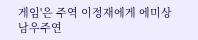게임'은 주역 이정재에게 에미상 남우주연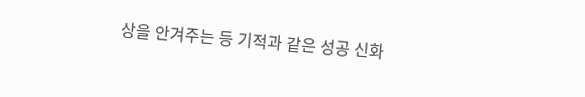상을 안겨주는 등 기적과 같은 성공 신화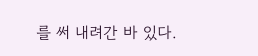를 써 내려간 바 있다.